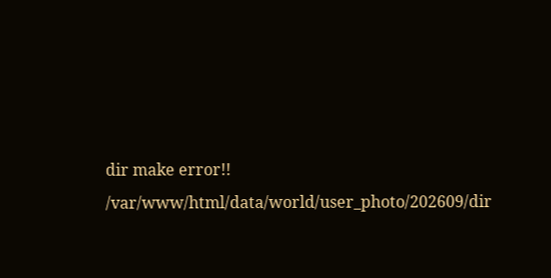dir make error!! /var/www/html/data/world/user_photo/202609/dir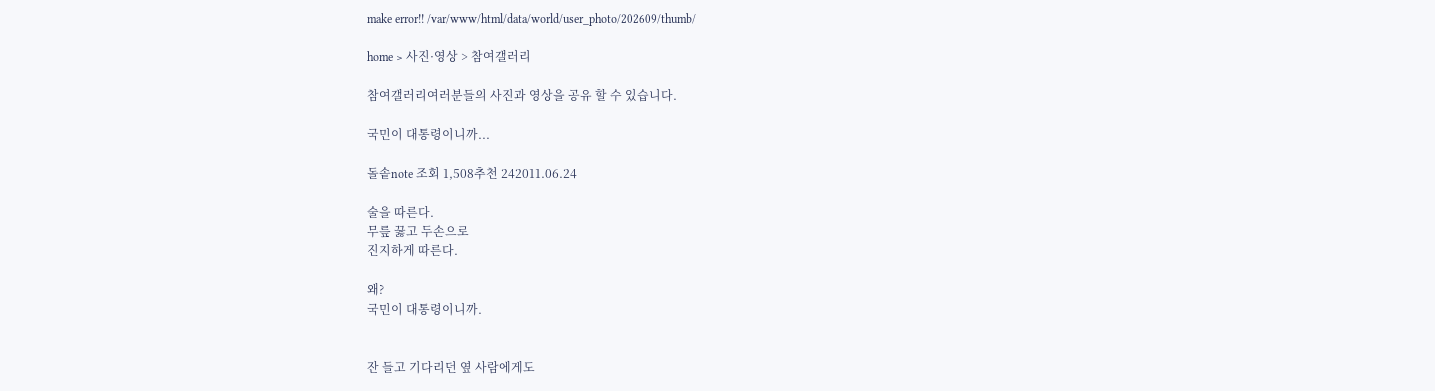make error!! /var/www/html/data/world/user_photo/202609/thumb/

home > 사진·영상 > 참여갤러리

참여갤러리여러분들의 사진과 영상을 공유 할 수 있습니다.

국민이 대통령이니까...

돌솥note 조회 1,508추천 242011.06.24

술을 따른다.
무릎 꿇고 두손으로
진지하게 따른다.

왜?
국민이 대통령이니까.


잔 들고 기다리던 옆 사람에게도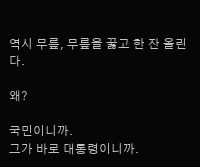역시 무릎, 무릎을 꿇고 한 잔 올린다.

왜?

국민이니까.
그가 바로 대통령이니까.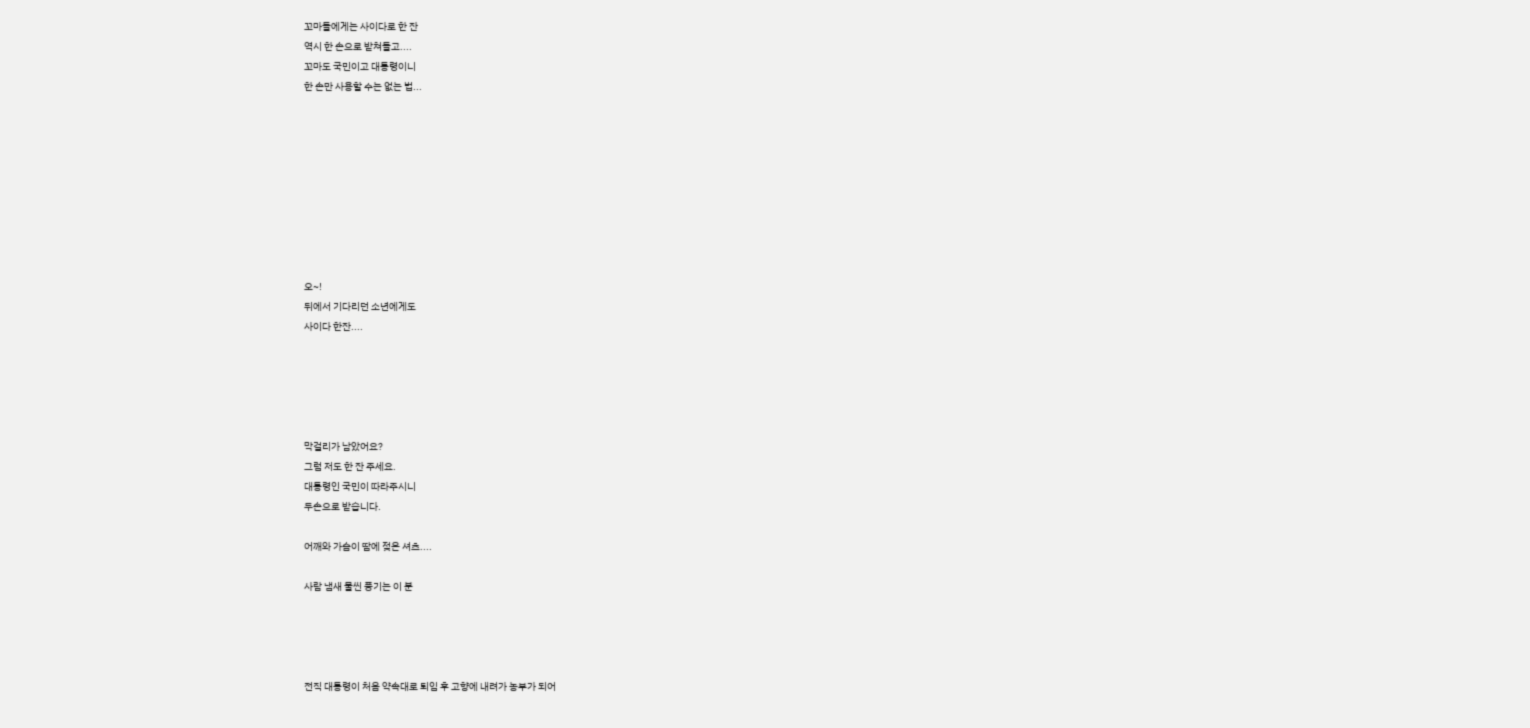꼬마들에게는 사이다로 한 잔
역시 한 손으로 받쳐들고....
꼬마도 국민이고 대통령이니
한 손만 사용할 수는 없는 법...









오~!
뒤에서 기다리던 소년에게도
사이다 한잔....





막걸리가 남았어요?
그럼 저도 한 잔 주세요.
대통령인 국민이 따라주시니
두손으로 받습니다.

어깨와 가슴이 땀에 젖은 셔츠....

사람 냄새 물씬 풍기는 이 분




전직 대통령이 처음 약속대로 퇴임 후 고향에 내려가 농부가 되어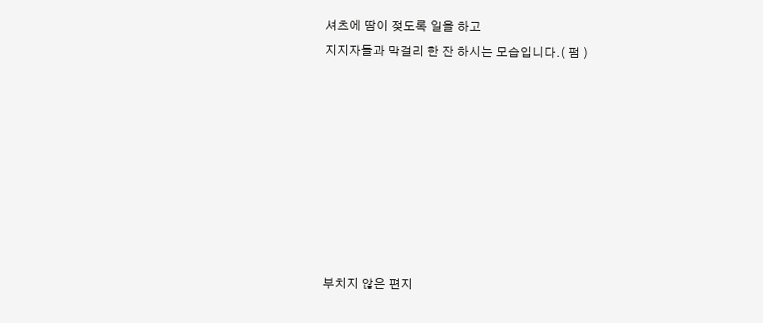셔츠에 땀이 젖도록 일을 하고
지지자들과 막걸리 한 잔 하시는 모습입니다.( 펌 )








부치지 않은 편지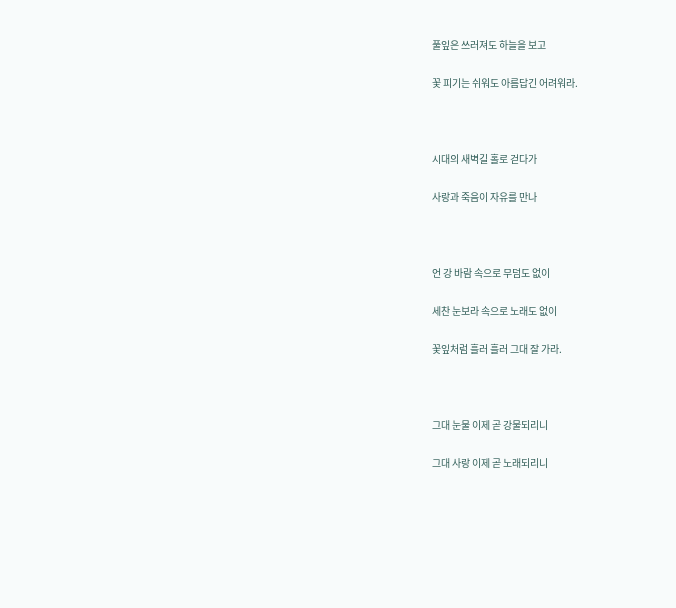풀잎은 쓰러져도 하늘을 보고

꽃 피기는 쉬워도 아름답긴 어려워라.



시대의 새벽길 홀로 걷다가

사랑과 죽음이 자유를 만나



언 강 바람 속으로 무덤도 없이

세찬 눈보라 속으로 노래도 없이

꽃잎처럼 흘러 흘러 그대 잘 가라.



그대 눈물 이제 곧 강물되리니

그대 사랑 이제 곧 노래되리니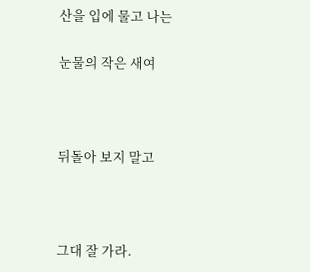산을 입에 물고 나는

눈물의 작은 새여



뒤돌아 보지 말고



그대 잘 가라.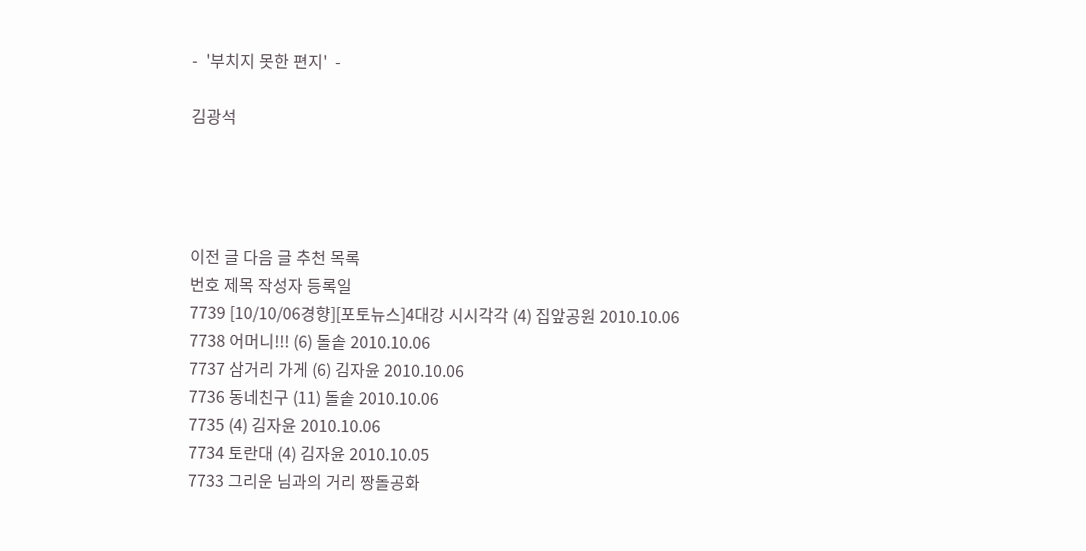-  '부치지 못한 편지'  -

김광석




이전 글 다음 글 추천 목록
번호 제목 작성자 등록일
7739 [10/10/06경향][포토뉴스]4대강 시시각각 (4) 집앞공원 2010.10.06
7738 어머니!!! (6) 돌솥 2010.10.06
7737 삼거리 가게 (6) 김자윤 2010.10.06
7736 동네친구 (11) 돌솥 2010.10.06
7735 (4) 김자윤 2010.10.06
7734 토란대 (4) 김자윤 2010.10.05
7733 그리운 님과의 거리 짱돌공화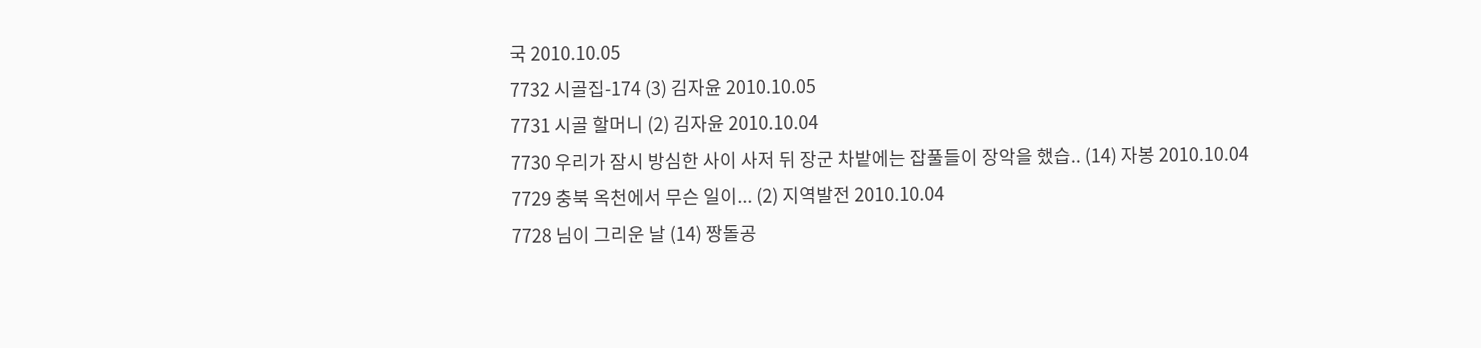국 2010.10.05
7732 시골집-174 (3) 김자윤 2010.10.05
7731 시골 할머니 (2) 김자윤 2010.10.04
7730 우리가 잠시 방심한 사이 사저 뒤 장군 차밭에는 잡풀들이 장악을 했습.. (14) 자봉 2010.10.04
7729 충북 옥천에서 무슨 일이... (2) 지역발전 2010.10.04
7728 님이 그리운 날 (14) 짱돌공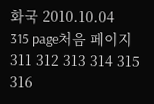화국 2010.10.04
315 page처음 페이지 311 312 313 314 315 316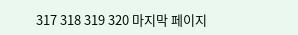317 318 319 320 마지막 페이지